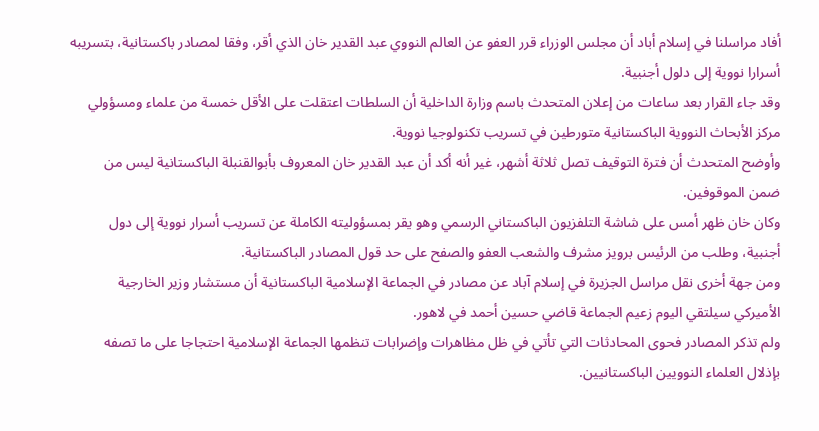أفاد مراسلنا في إسلام أباد أن مجلس الوزراء قرر العفو عن العالم النووي عبد القدير خان الذي أقر، وفقا لمصادر باكستانية، بتسريبه أسرارا نووية إلى دلول أجنبية.
وقد جاء القرار بعد ساعات من إعلان المتحدث باسم وزارة الداخلية أن السلطات اعتقلت على الأقل خمسة من علماء ومسؤولي مركز الأبحاث النووية الباكستانية متورطين في تسريب تكنولوجيا نووية.
وأوضح المتحدث أن فترة التوقيف تصل ثلاثة أشهر، غير أنه أكد أن عبد القدير خان المعروف بأبوالقنبلة الباكستانية ليس من ضمن الموقوفين.
وكان خان ظهر أمس على شاشة التلفزيون الباكستاني الرسمي وهو يقر بمسؤوليته الكاملة عن تسريب أسرار نووية إلى دول أجنبية، وطلب من الرئيس برويز مشرف والشعب العفو والصفح على حد قول المصادر الباكستانية.
ومن جهة أخرى نقل مراسل الجزيرة في إسلام آباد عن مصادر في الجماعة الإسلامية الباكستانية أن مستشار وزير الخارجية الأميركي سيلتقي اليوم زعيم الجماعة قاضي حسين أحمد في لاهور.
ولم تذكر المصادر فحوى المحادثات التي تأتي في ظل مظاهرات وإضرابات تنظمها الجماعة الإسلامية احتجاجا على ما تصفه بإذلال العلماء النوويين الباكستانيين.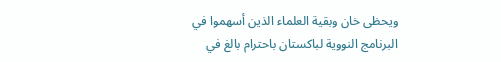ويحظى خان وبقية العلماء الذين أسهموا في البرنامج النووية لباكستان باحترام بالغ في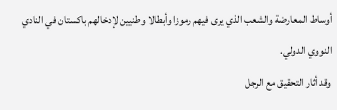أوساط المعارضة والشعب الذي يرى فيهم رموزا وأبطالا وطنيين لإدخالهم باكستان في النادي النووي الدولي.
وقد أثار التحقيق مع الرجل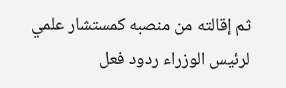ثم إقالته من منصبه كمستشار علمي لرئيس الوزراء ردود فعل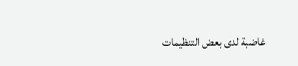غاضبة لدى بعض التنظيمات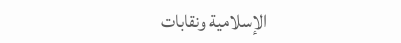الإسلامية ونقابات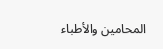المحامين والأطباء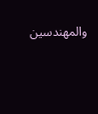والمهندسين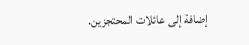إضافة إلى عائلات المحتجزين.